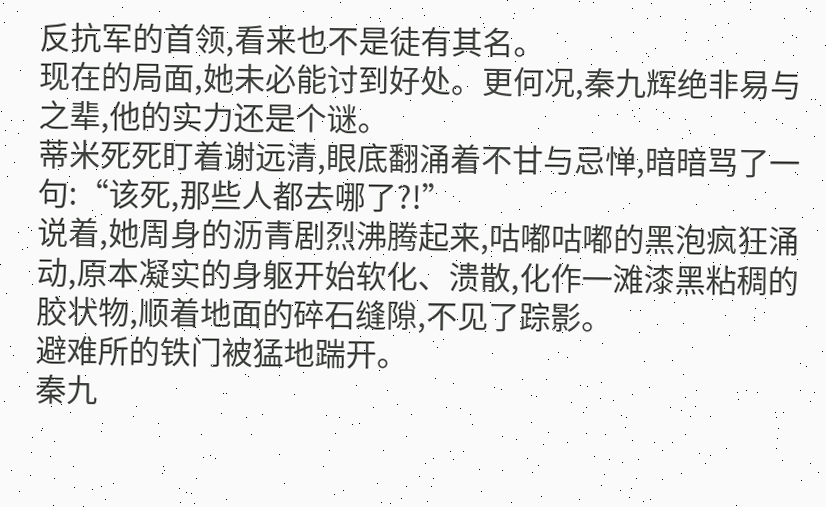反抗军的首领,看来也不是徒有其名。
现在的局面,她未必能讨到好处。更何况,秦九辉绝非易与之辈,他的实力还是个谜。
蒂米死死盯着谢远清,眼底翻涌着不甘与忌惮,暗暗骂了一句:“该死,那些人都去哪了?!”
说着,她周身的沥青剧烈沸腾起来,咕嘟咕嘟的黑泡疯狂涌动,原本凝实的身躯开始软化、溃散,化作一滩漆黑粘稠的胶状物,顺着地面的碎石缝隙,不见了踪影。
避难所的铁门被猛地踹开。
秦九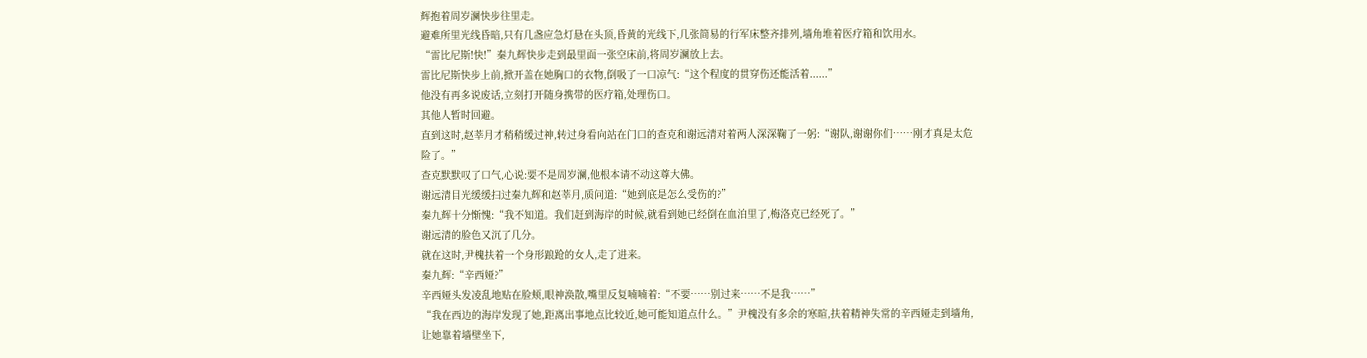辉抱着周岁澜快步往里走。
避难所里光线昏暗,只有几盏应急灯悬在头顶,昏黄的光线下,几张简易的行军床整齐排列,墙角堆着医疗箱和饮用水。
“雷比尼斯!快!”秦九辉快步走到最里面一张空床前,将周岁澜放上去。
雷比尼斯快步上前,掀开盖在她胸口的衣物,倒吸了一口凉气:“这个程度的贯穿伤还能活着......”
他没有再多说废话,立刻打开随身携带的医疗箱,处理伤口。
其他人暂时回避。
直到这时,赵莘月才稍稍缓过神,转过身看向站在门口的查克和谢远清对着两人深深鞠了一躬:“谢队,谢谢你们……刚才真是太危险了。”
查克默默叹了口气,心说:要不是周岁澜,他根本请不动这尊大佛。
谢远清目光缓缓扫过秦九辉和赵莘月,质问道:“她到底是怎么受伤的?”
秦九辉十分惭愧:“我不知道。我们赶到海岸的时候,就看到她已经倒在血泊里了,梅洛克已经死了。”
谢远清的脸色又沉了几分。
就在这时,尹槐扶着一个身形踉跄的女人,走了进来。
秦九辉:“辛西娅?”
辛西娅头发凌乱地贴在脸颊,眼神涣散,嘴里反复喃喃着:“不要……别过来……不是我……”
“我在西边的海岸发现了她,距离出事地点比较近,她可能知道点什么。”尹槐没有多余的寒暄,扶着精神失常的辛西娅走到墙角,让她靠着墙壁坐下,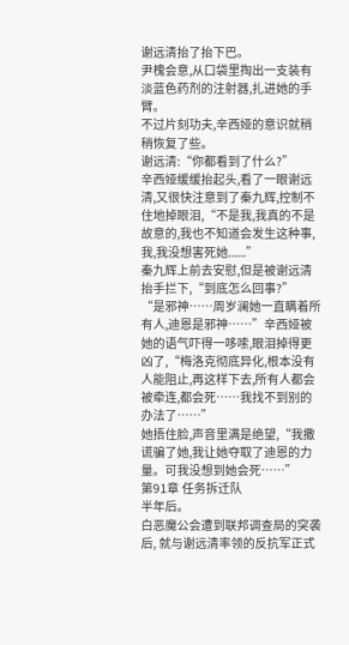谢远清抬了抬下巴。
尹槐会意,从口袋里掏出一支装有淡蓝色药剂的注射器,扎进她的手臂。
不过片刻功夫,辛西娅的意识就稍稍恢复了些。
谢远清:“你都看到了什么?”
辛西娅缓缓抬起头,看了一眼谢远清,又很快注意到了秦九辉,控制不住地掉眼泪,“不是我,我真的不是故意的,我也不知道会发生这种事,我,我没想害死她......”
秦九辉上前去安慰,但是被谢远清抬手拦下,“到底怎么回事?”
“是邪神……周岁澜她一直瞒着所有人,迪恩是邪神……”辛西娅被她的语气吓得一哆嗦,眼泪掉得更凶了,“梅洛克彻底异化,根本没有人能阻止,再这样下去,所有人都会被牵连,都会死……我找不到别的办法了……”
她捂住脸,声音里满是绝望,“我撒谎骗了她,我让她夺取了迪恩的力量。可我没想到她会死……”
第91章 任务拆迁队
半年后。
白恶魔公会遭到联邦调查局的突袭后, 就与谢远清率领的反抗军正式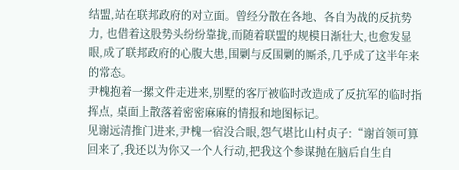结盟,站在联邦政府的对立面。曾经分散在各地、各自为战的反抗势力, 也借着这股势头纷纷靠拢,而随着联盟的规模日渐壮大,也愈发显眼,成了联邦政府的心腹大患,围剿与反围剿的厮杀,几乎成了这半年来的常态。
尹槐抱着一摞文件走进来,别墅的客厅被临时改造成了反抗军的临时指挥点, 桌面上散落着密密麻麻的情报和地图标记。
见谢远清推门进来,尹槐一宿没合眼,怨气堪比山村贞子:“谢首领可算回来了,我还以为你又一个人行动,把我这个参谋抛在脑后自生自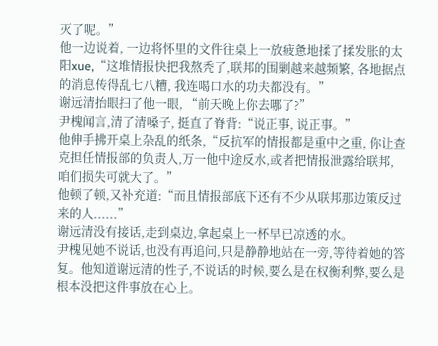灭了呢。”
他一边说着, 一边将怀里的文件往桌上一放疲惫地揉了揉发胀的太阳xue,“这堆情报快把我熬秃了,联邦的围剿越来越频繁, 各地据点的消息传得乱七八糟, 我连喝口水的功夫都没有。”
谢远清抬眼扫了他一眼, “前天晚上你去哪了?”
尹槐闻言,清了清嗓子, 挺直了脊背:“说正事, 说正事。”
他伸手拂开桌上杂乱的纸条,“反抗军的情报都是重中之重, 你让查克担任情报部的负责人,万一他中途反水,或者把情报泄露给联邦, 咱们损失可就大了。”
他顿了顿,又补充道:“而且情报部底下还有不少从联邦那边策反过来的人......”
谢远清没有接话,走到桌边,拿起桌上一杯早已凉透的水。
尹槐见她不说话,也没有再追问,只是静静地站在一旁,等待着她的答复。他知道谢远清的性子,不说话的时候,要么是在权衡利弊,要么是根本没把这件事放在心上。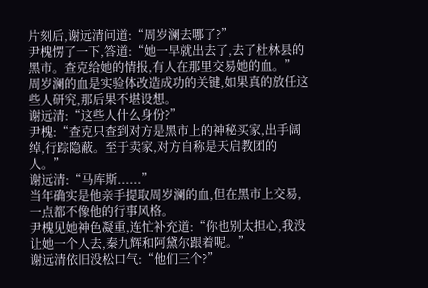片刻后,谢远清问道:“周岁澜去哪了?”
尹槐愣了一下,答道:“她一早就出去了,去了杜林县的黑市。查克给她的情报,有人在那里交易她的血。”
周岁澜的血是实验体改造成功的关键,如果真的放任这些人研究,那后果不堪设想。
谢远清:“这些人什么身份?”
尹槐:“查克只查到对方是黑市上的神秘买家,出手阔绰,行踪隐蔽。至于卖家,对方自称是天启教团的人。”
谢远清:“马库斯......”
当年确实是他亲手提取周岁澜的血,但在黑市上交易,一点都不像他的行事风格。
尹槐见她神色凝重,连忙补充道:“你也别太担心,我没让她一个人去,秦九辉和阿黛尔跟着呢。”
谢远清依旧没松口气:“他们三个?”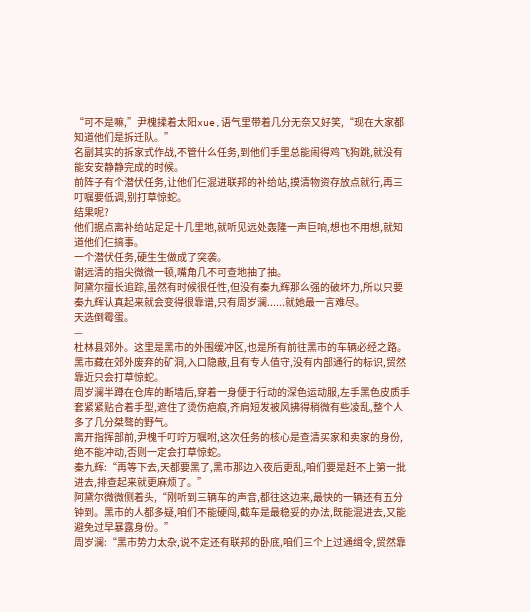“可不是嘛,”尹槐揉着太阳xue,语气里带着几分无奈又好笑,“现在大家都知道他们是拆迁队。”
名副其实的拆家式作战,不管什么任务,到他们手里总能闹得鸡飞狗跳,就没有能安安静静完成的时候。
前阵子有个潜伏任务,让他们仨混进联邦的补给站,摸清物资存放点就行,再三叮嘱要低调,别打草惊蛇。
结果呢?
他们据点离补给站足足十几里地,就听见远处轰隆一声巨响,想也不用想,就知道他们仨搞事。
一个潜伏任务,硬生生做成了突袭。
谢远清的指尖微微一顿,嘴角几不可查地抽了抽。
阿黛尔擅长追踪,虽然有时候很任性,但没有秦九辉那么强的破坏力,所以只要秦九辉认真起来就会变得很靠谱,只有周岁澜......就她最一言难尽。
天选倒霉蛋。
—
杜林县郊外。这里是黑市的外围缓冲区,也是所有前往黑市的车辆必经之路。
黑市藏在郊外废弃的矿洞,入口隐蔽,且有专人值守,没有内部通行的标识,贸然靠近只会打草惊蛇。
周岁澜半蹲在仓库的断墙后,穿着一身便于行动的深色运动服,左手黑色皮质手套紧紧贴合着手型,遮住了烫伤疤痕,齐肩短发被风拂得稍微有些凌乱,整个人多了几分桀骜的野气。
离开指挥部前,尹槐千叮咛万嘱咐,这次任务的核心是查清买家和卖家的身份,绝不能冲动,否则一定会打草惊蛇。
秦九辉:“再等下去,天都要黑了,黑市那边入夜后更乱,咱们要是赶不上第一批进去,排查起来就更麻烦了。”
阿黛尔微微侧着头,“刚听到三辆车的声音,都往这边来,最快的一辆还有五分钟到。黑市的人都多疑,咱们不能硬闯,截车是最稳妥的办法,既能混进去,又能避免过早暴露身份。”
周岁澜:“黑市势力太杂,说不定还有联邦的卧底,咱们三个上过通缉令,贸然靠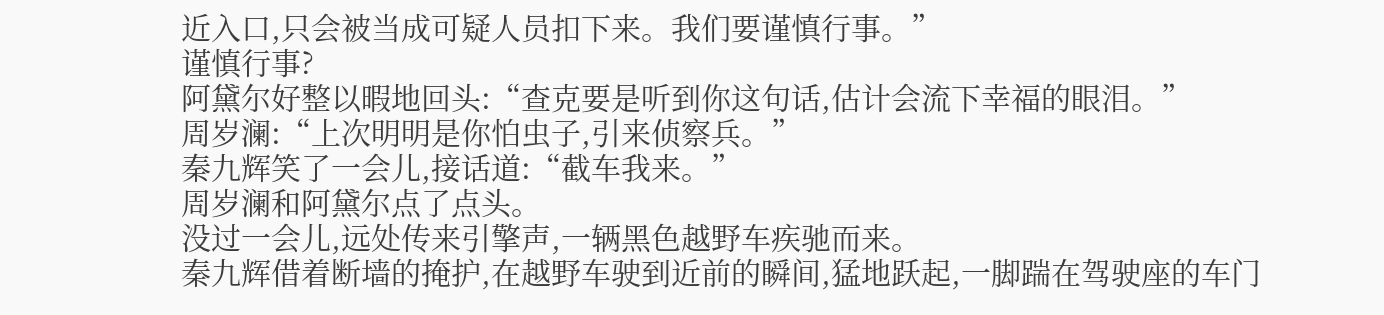近入口,只会被当成可疑人员扣下来。我们要谨慎行事。”
谨慎行事?
阿黛尔好整以暇地回头:“查克要是听到你这句话,估计会流下幸福的眼泪。”
周岁澜:“上次明明是你怕虫子,引来侦察兵。”
秦九辉笑了一会儿,接话道:“截车我来。”
周岁澜和阿黛尔点了点头。
没过一会儿,远处传来引擎声,一辆黑色越野车疾驰而来。
秦九辉借着断墙的掩护,在越野车驶到近前的瞬间,猛地跃起,一脚踹在驾驶座的车门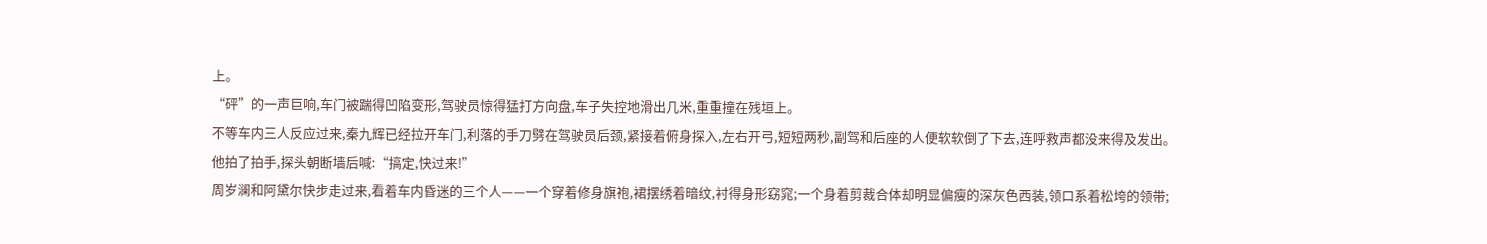上。
“砰”的一声巨响,车门被踹得凹陷变形,驾驶员惊得猛打方向盘,车子失控地滑出几米,重重撞在残垣上。
不等车内三人反应过来,秦九辉已经拉开车门,利落的手刀劈在驾驶员后颈,紧接着俯身探入,左右开弓,短短两秒,副驾和后座的人便软软倒了下去,连呼救声都没来得及发出。
他拍了拍手,探头朝断墙后喊:“搞定,快过来!”
周岁澜和阿黛尔快步走过来,看着车内昏迷的三个人——一个穿着修身旗袍,裙摆绣着暗纹,衬得身形窈窕;一个身着剪裁合体却明显偏瘦的深灰色西装,领口系着松垮的领带;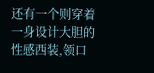还有一个则穿着一身设计大胆的性感西装,领口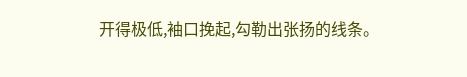开得极低,袖口挽起,勾勒出张扬的线条。